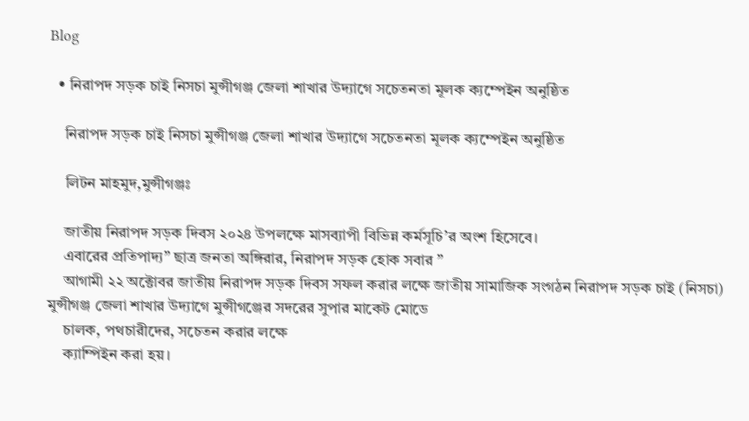Blog

  • নিরাপদ সড়ক চাই নিসচা মুন্সীগঞ্জ জেলা শাখার উদ্যাগে সচেতনতা মূলক ক্যম্পেইন অনুষ্ঠিত

    নিরাপদ সড়ক চাই নিসচা মুন্সীগঞ্জ জেলা শাখার উদ্যাগে সচেতনতা মূলক ক্যম্পেইন অনুষ্ঠিত

    লিটন মাহমুদ,মুন্সীগঞ্জঃ

    জাতীয় নিরাপদ সড়ক দিবস ২০২৪ উপলক্ষে মাসব্যাপী বিভিন্ন কর্মসূচি’র অংশ হিসেবে।
    এবারের প্রতিপাদ্য” ছাত্র জনতা অঙ্গিরার, নিরাপদ সড়ক হোক সবার ”
    আগামী ২২ অক্টোবর জাতীয় নিরাপদ সড়ক দিবস সফল করার লক্ষে জাতীয় সামাজিক সংগঠন নিরাপদ সড়ক চাই (নিসচা) মুন্সীগঞ্জ জেলা শাখার উদ্যাগে মুন্সীগঞ্জের সদরের সুপার মাকেট মোডে
    চালক, পথচারীদের, সচেতন করার লক্ষে
    ক্যাম্পিইন করা হয়।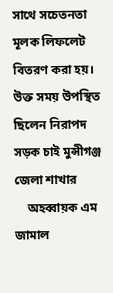সাথে সচেতনতা মূলক লিফলেট বিতরণ করা হয়। উক্ত সময় উপস্থিত ছিলেন নিরাপদ সড়ক চাই মুন্সীগঞ্জ জেলা শাখার
    অহব্বায়ক এম জামাল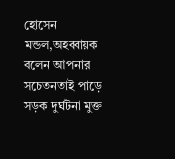হোসেন মন্ডল,অহব্বায়ক বলেন আপনার সচেতনতাই পাড়ে সড়ক দুর্ঘটনা মুক্ত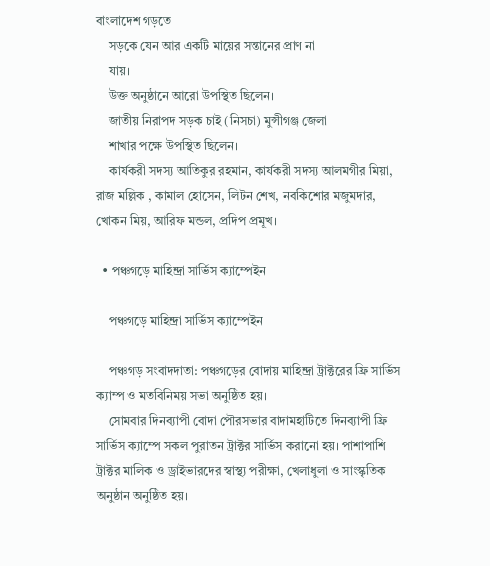বাংলাদেশ গড়তে
    সড়কে যেন আর একটি মায়ের সন্তানের প্রাণ না
    যায়।
    উক্ত অনুষ্ঠানে আরো উপস্থিত ছিলেন।
    জাতীয় নিরাপদ সড়ক চাই (নিসচা) মুন্সীগঞ্জ জেলা
    শাখার পক্ষে উপস্থিত ছিলেন।
    কার্যকরী সদস্য আতিকুর রহমান, কার্যকরী সদস্য আলমগীর মিয়া, রাজ মল্লিক , কামাল হোসেন, লিটন শেখ, নবকিশোর মজুমদার, খোকন মিয়, আরিফ মন্ডল, প্রদিপ প্রমূখ।

  • পঞ্চগড়ে মাহিন্দ্রা সার্ভিস ক্যাম্পেইন

    পঞ্চগড়ে মাহিন্দ্রা সার্ভিস ক্যাম্পেইন

    পঞ্চগড় সংবাদদাতা: পঞ্চগড়ের বোদায় মাহিন্দ্রা ট্রাক্টরের ফ্রি সার্ভিস ক্যাম্প ও মতবিনিময় সভা অনুষ্ঠিত হয়।
    সোমবার দিনব্যাপী বোদা পৌরসভার বাদামহাটিতে দিনব্যাপী ফ্রি সার্ভিস ক্যাম্পে সকল পুরাতন ট্রাক্টর সার্ভিস করানো হয়। পাশাপাশি ট্রাক্টর মালিক ও ড্রাইভারদের স্বাস্থ্য পরীক্ষা, খেলাধুলা ও সাংস্কৃতিক অনুষ্ঠান অনুষ্ঠিত হয়।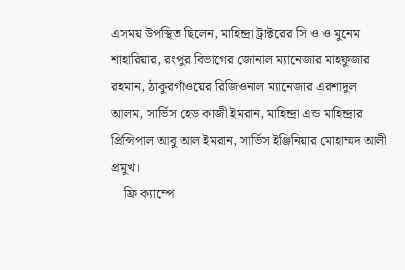এসময় উপস্থিত ছিলেন, মাহিন্দ্রা ট্রাক্টরের সি ও ও মুনেম শাহারিয়ার, রংপুর বিভাগের জোনাল ম্যানেজার মাহফুজার রহমান, ঠাকুরগাঁওয়ের রিজিওনাল ম্যানেজার এরশাদুল আলম, সার্ভিস হেড কাজী ইমরান, মাহিন্দ্রা এন্ড মাহিন্দ্রার প্রিন্সিপাল আবু আল ইমরান, সার্ভিস ইঞ্জিনিয়ার মোহাম্মদ আলী প্রমুখ।
    ফ্রি ক্যাম্পে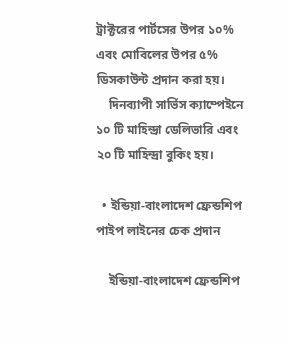ট্রাক্টরের পার্টসের উপর ১০% এবং মোবিলের উপর ৫% ডিসকাউন্ট প্রদান করা হয়।
    দিনব্যাপী সার্ভিস ক্যাম্পেইনে ১০ টি মাহিন্দ্রা ডেলিভারি এবং ২০ টি মাহিন্দ্রা বুকিং হয়।

  • ইন্ডিয়া-বাংলাদেশ ফ্রেন্ডশিপ পাইপ লাইনের চেক প্রদান

    ইন্ডিয়া-বাংলাদেশ ফ্রেন্ডশিপ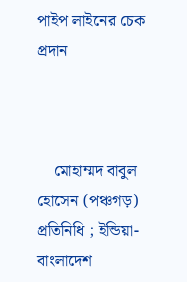পাইপ লাইনের চেক প্রদান



    মোহাম্মদ বাবুল হোসেন (পঞ্চগড়) প্রতিনিধি ; ইন্ডিয়া-বাংলাদেশ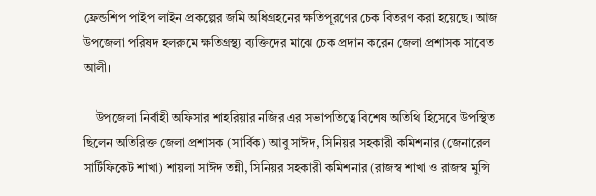ফ্রেন্ডশিপ পাইপ লাইন প্রকল্পের জমি অধিগ্রহনের ক্ষতিপূরণের চেক বিতরণ করা হয়েছে। আজ উপজেলা পরিষদ হলরুমে ক্ষতিগ্রস্থ্য ব্যক্তিদের মাঝে চেক প্রদান করেন জেলা প্রশাসক সাবেত আলী।

    উপজেলা নির্বাহী অফিসার শাহরিয়ার নজির এর সভাপতিত্বে বিশেষ অতিথি হিসেবে উপস্থিত ছিলেন অতিরিক্ত জেলা প্রশাসক (সার্বিক) আবু সাঈদ, সিনিয়র সহকারী কমিশনার (জেনারেল সার্টিফিকেট শাখা) শায়লা সাঈদ তন্নী, সিনিয়র সহকারী কমিশনার (রাজস্ব শাখা ও রাজস্ব মুন্সি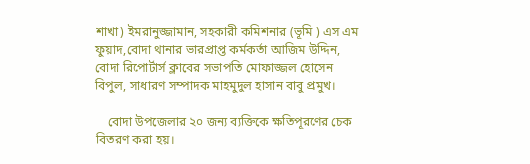শাখা) ইমরানুজ্জামান, সহকারী কমিশনার (ভূমি ) এস এম ফুয়াদ,বোদা থানার ভারপ্রাপ্ত কর্মকর্তা আজিম উদ্দিন, বোদা রিপোর্টার্স ক্লাবের সভাপতি মোফাজ্জল হোসেন বিপুল, সাধারণ সম্পাদক মাহমুদুল হাসান বাবু প্রমুখ।

    বোদা উপজেলার ২০ জন্য ব্যক্তিকে ক্ষতিপূরণের চেক বিতরণ করা হয়।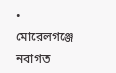• মোরেলগঞ্জে নবাগত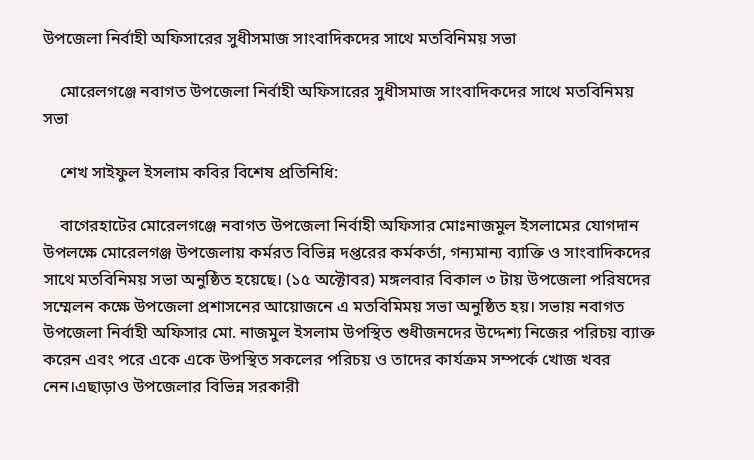উপজেলা নির্বাহী অফিসারের সুধীসমাজ সাংবাদিকদের সাথে মতবিনিময় সভা

    মোরেলগঞ্জে নবাগত উপজেলা নির্বাহী অফিসারের সুধীসমাজ সাংবাদিকদের সাথে মতবিনিময় সভা

    শেখ সাইফুল ইসলাম কবির বিশেষ প্রতিনিধি:

    বাগেরহাটের মোরেলগঞ্জে নবাগত উপজেলা নির্বাহী অফিসার মোঃনাজমুল ইসলামের যোগদান উপলক্ষে মোরেলগঞ্জ উপজেলায় কর্মরত বিভিন্ন দপ্তরের কর্মকর্তা, গন্যমান্য ব্যাক্তি ও সাংবাদিকদের সাথে মতবিনিময় সভা অনুষ্ঠিত হয়েছে। (১৫ অক্টোবর) মঙ্গলবার বিকাল ৩ টায় উপজেলা পরিষদের সম্মেলন কক্ষে উপজেলা প্রশাসনের আয়োজনে এ মতবিমিময় সভা অনুষ্ঠিত হয়। সভায় নবাগত উপজেলা নির্বাহী অফিসার মো. নাজমুল ইসলাম উপস্থিত শুধীজনদের উদ্দেশ্য নিজের পরিচয় ব্যাক্ত করেন এবং পরে একে একে উপস্থিত সকলের পরিচয় ও তাদের কার্যক্রম সম্পর্কে খোজ খবর নেন।এছাড়াও উপজেলার বিভিন্ন সরকারী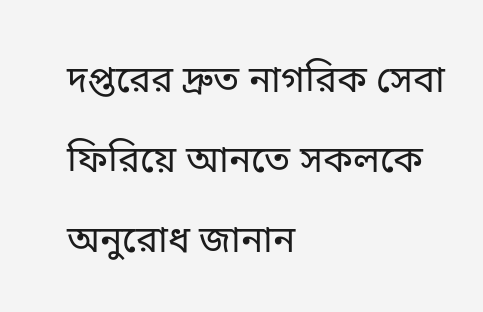দপ্তরের দ্রুত নাগরিক সেবা ফিরিয়ে আনতে সকলকে অনুরোধ জানান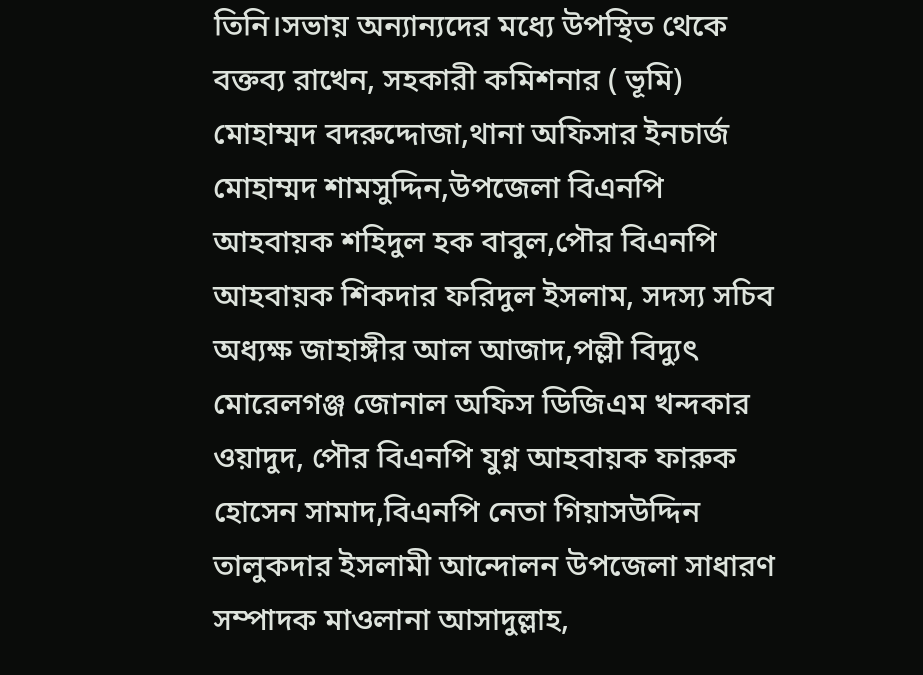তিনি।সভায় অন্যান্যদের মধ্যে উপস্থিত থেকে বক্তব্য রাখেন, সহকারী কমিশনার ( ভূমি) মোহাম্মদ বদরুদ্দোজা,থানা অফিসার ইনচার্জ মোহাম্মদ শামসুদ্দিন,উপজেলা বিএনপি আহবায়ক শহিদুল হক বাবুল,পৌর বিএনপি আহবায়ক শিকদার ফরিদুল ইসলাম, সদস্য সচিব অধ্যক্ষ জাহাঙ্গীর আল আজাদ,পল্লী বিদ্যুৎ মোরেলগঞ্জ জোনাল অফিস ডিজিএম খন্দকার ওয়াদুদ, পৌর বিএনপি যুগ্ন আহবায়ক ফারুক হোসেন সামাদ,বিএনপি নেতা গিয়াসউদ্দিন তালুকদার ইসলামী আন্দোলন উপজেলা সাধারণ সম্পাদক মাওলানা আসাদুল্লাহ,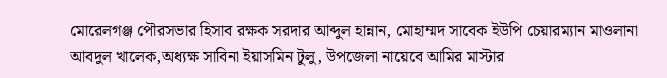মোরেলগঞ্জ পৌরসভার হিসাব রক্ষক সরদার আব্দুল হান্নান, মোহাম্মদ সাবেক ইউপি চেয়ারম্যান মাওলানা আবদুল খালেক,অধ্যক্ষ সাবিনা ইয়াসমিন টুলু, উপজেলা নায়েবে আমির মাস্টার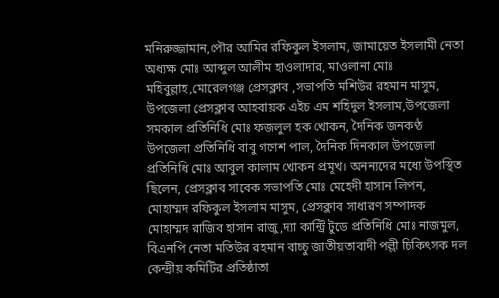মনিরুজ্জামান,পৌর আমির রফিকুল ইসলাম, জামায়েত ইসলামী নেতা অধ্যক্ষ মোঃ আব্দুল আলীম হাওলাদার, মাওলানা মোঃ মহিবুল্লাহ,মোরেলগঞ্জ প্রেসক্লাব ,সভাপতি মশিউর রহমান মাসুম, উপজেলা প্রেসক্লাব আহবায়ক এইচ এম শহিদুল ইসলাম,উপজেলা সমকাল প্রতিনিধি মোঃ ফজলুল হক খোকন, দৈনিক জনকণ্ঠ উপজেলা প্রতিনিধি বাবু গণেশ পাল, দৈনিক দিনকাল উপজেলা প্রতিনিধি মোঃ আবুল কালাম খোকন প্রমূখ। অনন্যদের মধ্যে উপস্থিত ছিলেন, প্রেসক্লাব সাবেক সভাপতি মোঃ মেহেদী হাসান লিপন, মোহাম্মদ রফিকুল ইসলাম মাসুম, প্রেসক্লাব সাধারণ সম্পাদক মোহাম্মদ রাজিব হাসান রাজু,দ্যা কান্ট্রি টুডে প্রতিনিধি মোঃ নাজমুল, বিএনপি নেতা মতিউর রহমান বাচ্চু জাতীয়তাবাদী পল্লী চিকিৎসক দল কেন্দ্রীয় কমিটির প্রতিষ্ঠাতা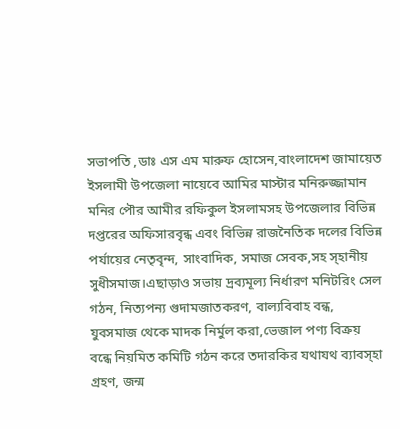সভাপতি ,ডাঃ এস এম মারুফ হোসেন,বাংলাদেশ জামায়েত ইসলামী উপজেলা নায়েবে আমির মাস্টার মনিরুজ্জামান মনির পৌর আমীর রফিকুল ইসলামসহ উপজেলার বিভিন্ন দপ্তরের অফিসারবৃন্ধ এবং বিভিন্ন রাজনৈতিক দলের বিভিন্ন পর্যায়ের নেতৃবৃন্দ, সাংবাদিক, সমাজ সেবক,সহ স্হানীয় সুধীসমাজ।এছাড়াও সভায় দ্রব্যমূল্য নির্ধারণ মনিটরিং সেল গঠন, নিত্যপন্য গুদামজাতকরণ, বাল্যবিবাহ বন্ধ, যুবসমাজ থেকে মাদক নির্মুল করা,ভেজাল পণ্য বিক্রয় বন্ধে নিয়মিত কমিটি গঠন করে তদারকির যথাযথ ব্যাবস্হা গ্রহণ, জন্ম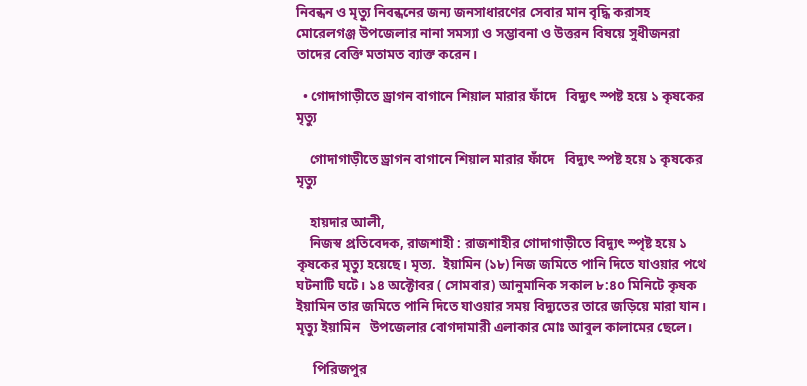নিবন্ধন ও মৃত্যু নিবন্ধনের জন্য জনসাধারণের সেবার মান বৃদ্ধি করাসহ মোরেলগঞ্জ উপজেলার নানা সমস্যা ও সম্ভাবনা ও উত্তরন বিষয়ে সুধীজনরা তাদের বেক্তি মতামত ব্যাক্ত করেন।

  • গোদাগাড়ীতে ড্রাগন বাগানে শিয়াল মারার ফাঁদে   বিদ্যুৎ স্পষ্ট হয়ে ১ কৃষকের মৃত্যু

    গোদাগাড়ীতে ড্রাগন বাগানে শিয়াল মারার ফাঁদে   বিদ্যুৎ স্পষ্ট হয়ে ১ কৃষকের মৃত্যু

    হায়দার আলী,
    নিজস্ব প্রতিবেদক, রাজশাহী : রাজশাহীর গোদাগাড়ীতে বিদ্যুৎ স্পৃষ্ট হয়ে ১ কৃষকের মৃত্যু হয়েছে। মৃত্য.  ইয়ামিন (১৮) নিজ জমিতে পানি দিতে যাওয়ার পথে ঘটনাটি ঘটে। ১৪ অক্টোবর ( সোমবার) আনুমানিক সকাল ৮:৪০ মিনিটে কৃষক ইয়ামিন তার জমিতে পানি দিতে যাওয়ার সময় বিদ্যুতের তারে জড়িয়ে মারা যান। মৃত্যু ইয়ামিন   উপজেলার বোগদামারী এলাকার মোঃ আবুল কালামের ছেলে।

     পিরিজপুর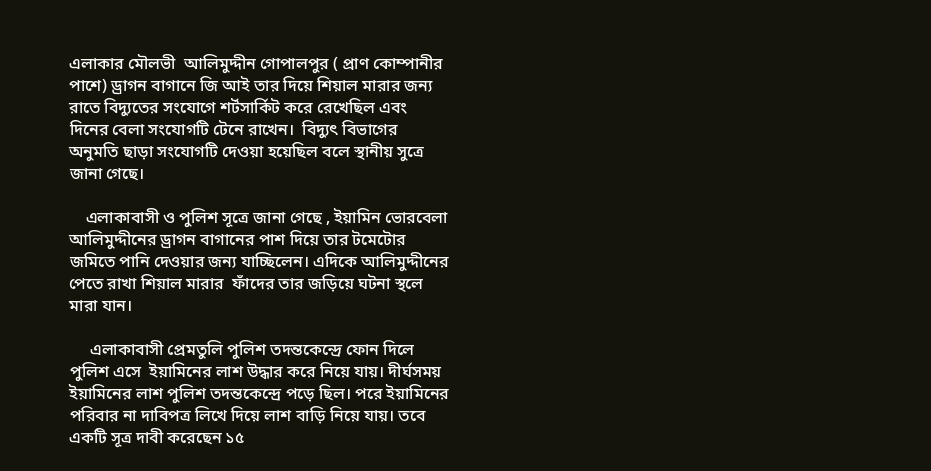এলাকার মৌলভী  আলিমুদ্দীন গোপালপুর ( প্রাণ কোম্পানীর পাশে) ড্রাগন বাগানে জি আই তার দিয়ে শিয়াল মারার জন্য  রাতে বিদ্যুতের সংযোগে শর্টসার্কিট করে রেখেছিল এবং দিনের বেলা সংযোগটি টেনে রাখেন।  বিদ্যুৎ বিভাগের অনুমতি ছাড়া সংযোগটি দেওয়া হয়েছিল বলে স্থানীয় সুত্রে জানা গেছে।

    এলাকাবাসী ও পুলিশ সূত্রে জানা গেছে , ইয়ামিন ভোরবেলা আলিমুদ্দীনের ড্রাগন বাগানের পাশ দিয়ে তার টমেটোর জমিতে পানি দেওয়ার জন্য যাচ্ছিলেন। এদিকে আলিমুদ্দীনের পেতে রাখা শিয়াল মারার  ফাঁদের তার জড়িয়ে ঘটনা স্থলে মারা যান।

     এলাকাবাসী প্রেমতুলি পুলিশ তদন্তকেন্দ্রে ফোন দিলে পুলিশ এসে  ইয়ামিনের লাশ উদ্ধার করে নিয়ে যায়। দীর্ঘসময় ইয়ামিনের লাশ পুলিশ তদন্তকেন্দ্রে পড়ে ছিল। পরে ইয়ামিনের পরিবার না দাবিপত্র লিখে দিয়ে লাশ বাড়ি নিয়ে যায়। তবে একটি সূত্র দাবী করেছেন ১৫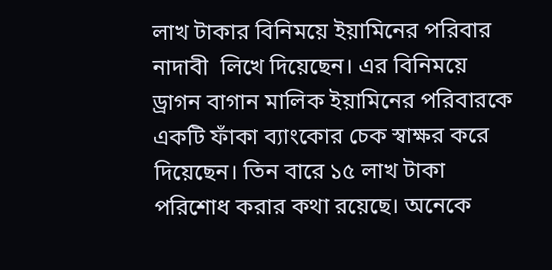লাখ টাকার বিনিময়ে ইয়ামিনের পরিবার নাদাবী  লিখে দিয়েছেন। এর বিনিময়ে ড্রাগন বাগান মালিক ইয়ামিনের পরিবারকে একটি ফাঁকা ব্যাংকোর চেক স্বাক্ষর করে দিয়েছেন। তিন বারে ১৫ লাখ টাকা পরিশোধ করার কথা রয়েছে। অনেকে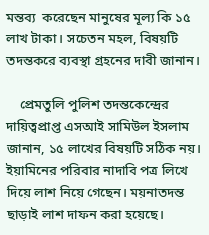মন্তব্য  করেছেন মানুষের মূল্য কি ১৫ লাখ টাকা। সচেতন মহল, বিষয়টি তদন্তকরে ব্যবস্থা গ্রহনের দাবী জানান।

    প্রেমতুলি পুলিশ তদন্তকেন্দ্রের দায়িত্বপ্রাপ্ত এসআই সামিউল ইসলাম জানান, ১৫ লাখের বিষয়টি সঠিক নয়।  ইয়ামিনের পরিবার নাদাবি পত্র লিখে দিয়ে লাশ নিয়ে গেছেন। ময়নাতদন্ত ছাড়াই লাশ দাফন করা হয়েছে।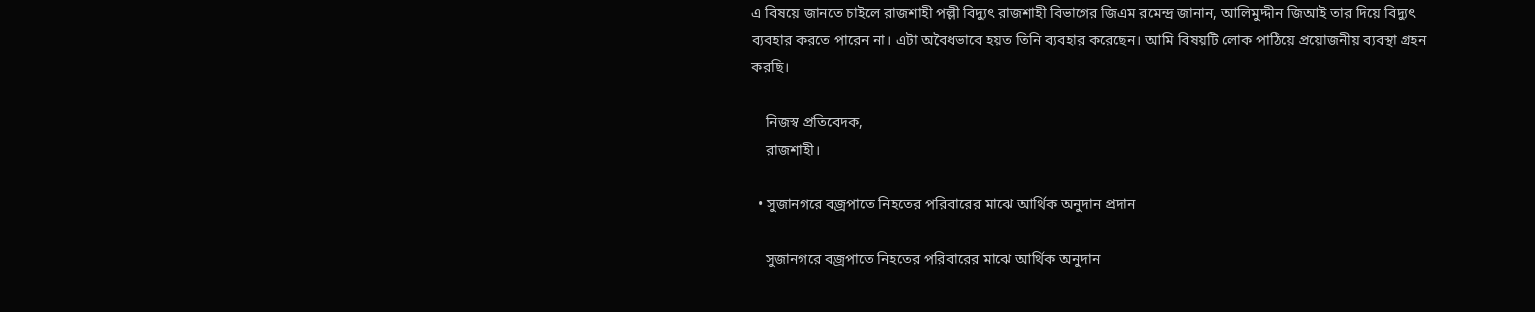এ বিষয়ে জানতে চাইলে রাজশাহী পল্লী বিদ্যুৎ রাজশাহী বিভাগের জিএম রমেন্দ্র জানান, আলিমুদ্দীন জিআই তার দিয়ে বিদ্যুৎ ব্যবহার করতে পারেন না। এটা অবৈধভাবে হয়ত তিনি ব্যবহার করেছেন। আমি বিষয়টি লোক পাঠিয়ে প্রয়োজনীয় ব্যবস্থা গ্রহন করছি।

    নিজস্ব প্রতিবেদক,
    রাজশাহী।

  • সুজানগরে বজ্রপাতে নিহতের পরিবারের মাঝে আর্থিক অনুদান প্রদান

    সুজানগরে বজ্রপাতে নিহতের পরিবারের মাঝে আর্থিক অনুদান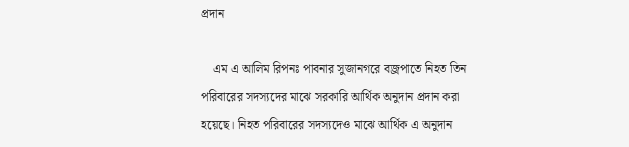প্রদান

    এম এ আলিম রিপনঃ পাবনার সুজানগরে বজ্রপাতে নিহত তিন পরিবারের সদস্যদের মাঝে সরকারি আর্থিক অনুদান প্রদান করা হয়েছে। নিহত পরিবারের সদস্যদেও মাঝে আর্থিক এ অনুদান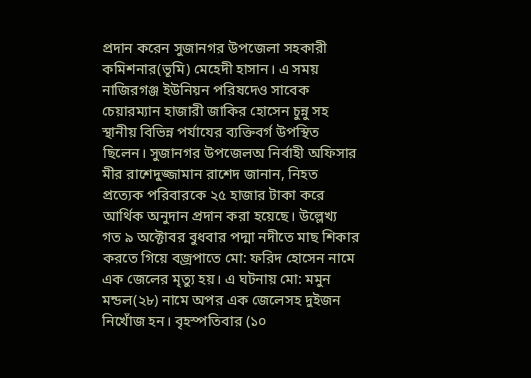প্রদান করেন সুজানগর উপজেলা সহকারী কমিশনার(ভূমি) মেহেদী হাসান। এ সময় নাজিরগঞ্জ ইউনিয়ন পরিষদেও সাবেক চেয়ারম্যান হাজারী জাকির হোসেন চুন্নু সহ স্থানীয় বিভিন্ন পর্যাযের ব্যক্তিবর্গ উপস্থিত ছিলেন। সুজানগর উপজেলঅ নির্বাহী অফিসার মীর রাশেদুজ্জামান রাশেদ জানান, নিহত প্রত্যেক পরিবারকে ২৫ হাজার টাকা করে আর্থিক অনুদান প্রদান করা হয়েছে। উল্লেখ্য গত ৯ অক্টোবর বুধবার পদ্মা নদীতে মাছ শিকার করতে গিয়ে বজ্রপা‌তে মো: ফরিদ হোসেন নামে এক জেলের মৃত্যু হয়। এ ঘটনায় মো: মমুন মন্ডল(২৮) নামে অপর এক জেলেসহ দুইজন নিখোঁজ হন। বৃহস্পতিবার (১০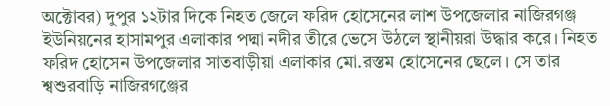অক্টোবর) দুপুর ১২টার দিকে নিহত জেলে ফরিদ হোসেনের লাশ উপজেলার নাজিরগঞ্জ ইউনিয়নের হাসামপুর এলাকার পদ্মা নদীর তীরে ভেসে উঠলে স্থানীয়রা উদ্ধার করে। নিহত ফরিদ হোসেন উপজেলার সাতবাড়ীয়া এলাকার মো.রস্তম হোসেনের ছেলে। সে তার শ্বশুরবাড়ি নাজিরগঞ্জের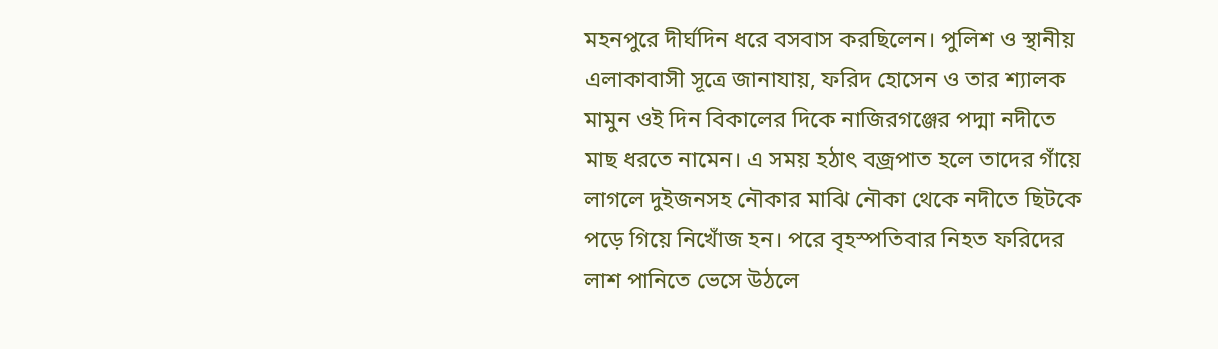মহনপুরে দীর্ঘদিন ধরে বসবাস করছিলেন। পুলিশ ও স্থানীয় এলাকাবাসী সূত্রে জানাযায়, ফরিদ হোসেন ও তার শ্যালক মামুন ওই দিন বিকালের দিকে নাজিরগঞ্জের পদ্মা নদীতে মাছ ধরতে নামেন। এ সময় হঠাৎ বজ্রপাত হলে তাদের গাঁয়ে লাগলে দুইজনসহ নৌকার মাঝি নৌকা থেকে নদীতে ছিটকে পড়ে গিয়ে নিখোঁজ হন। পরে বৃহস্পতিবার নিহত ফরিদের লাশ পানিতে ভেসে উঠলে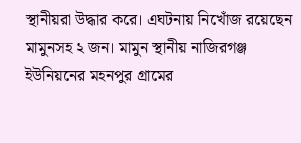স্থানীয়রা উদ্ধার করে। এঘটনায় নি‌খোঁজ রয়েছেন মামুনসহ ২ জন। মামুন স্থানীয় নাজিরগঞ্জ ইউনিয়নের মহনপুর গ্রামের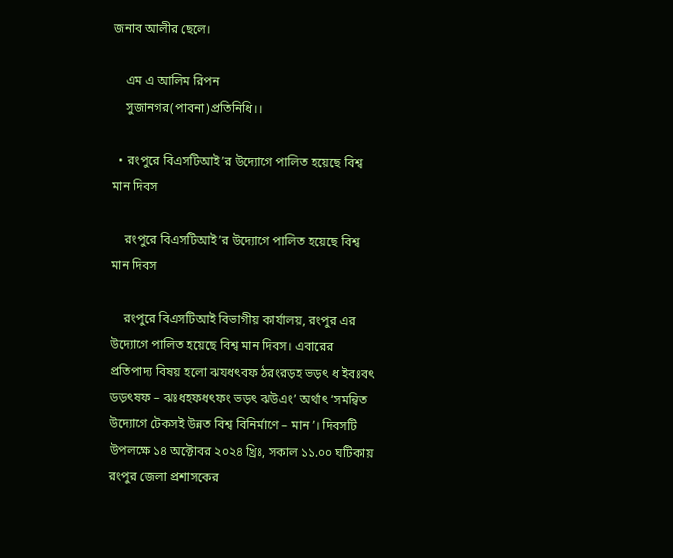জনাব আলীর ছেলে।

    এম এ আলিম রিপন
    সুজানগর(পাবনা)প্রতিনিধি।।

  • রংপুরে বিএসটিআই’র উদ্যোগে পালিত হয়েছে বিশ্ব মান দিবস

    রংপুরে বিএসটিআই’র উদ্যোগে পালিত হয়েছে বিশ্ব মান দিবস

    রংপুরে বিএসটিআই বিভাগীয় কার্যালয়, রংপুর এর উদ্যোগে পালিত হয়েছে বিশ্ব মান দিবস। এবারের প্রতিপাদ্য বিষয় হলো ঝযধৎবফ ঠরংরড়হ ভড়ৎ ধ ইবঃবৎ ডড়ৎষফ – ঝঃধহফধৎফং ভড়ৎ ঝউএং’ অর্থাৎ ‘সমন্বিত উদ্যোগে টেকসই উন্নত বিশ্ব বিনির্মাণে – মান’। দিবসটি উপলক্ষে ১৪ অক্টোবর ২০২৪ খ্রিঃ, সকাল ১১.০০ ঘটিকায় রংপুর জেলা প্রশাসকের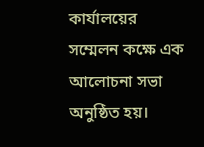কার্যালয়ের সম্মেলন কক্ষে এক আলোচনা সভা অনুষ্ঠিত হয়।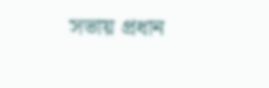সভায় প্রধান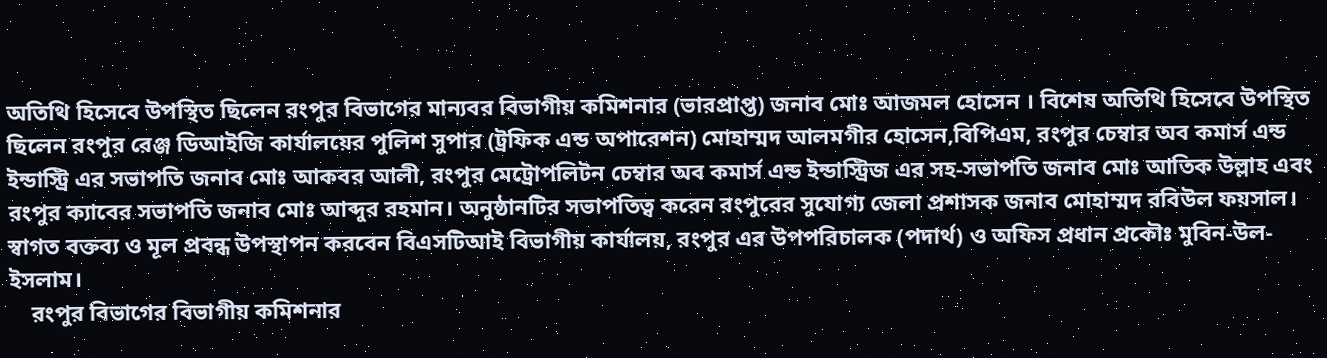অতিথি হিসেবে উপস্থিত ছিলেন রংপুর বিভাগের মান্যবর বিভাগীয় কমিশনার (ভারপ্রাপ্ত) জনাব মোঃ আজমল হোসেন । বিশেষ অতিথি হিসেবে উপস্থিত ছিলেন রংপুর রেঞ্জ ডিআইজি কার্যালয়ের পুলিশ সুপার (ট্রফিক এন্ড অপারেশন) মোহাম্মদ আলমগীর হোসেন,বিপিএম, রংপুর চেম্বার অব কমার্স এন্ড ইন্ডাস্ট্রি এর সভাপতি জনাব মোঃ আকবর আলী, রংপুর মেট্রোপলিটন চেম্বার অব কমার্স এন্ড ইন্ডাস্ট্রিজ এর সহ-সভাপতি জনাব মোঃ আতিক উল্লাহ এবং রংপুর ক্যাবের সভাপতি জনাব মোঃ আব্দুর রহমান। অনুষ্ঠানটির সভাপতিত্ব করেন রংপুরের সুযোগ্য জেলা প্রশাসক জনাব মোহাম্মদ রবিউল ফয়সাল। স্বাগত বক্তব্য ও মূল প্রবন্ধ উপস্থাপন করবেন বিএসটিআই বিভাগীয় কার্যালয়, রংপুর এর উপপরিচালক (পদার্থ) ও অফিস প্রধান প্রকৌঃ মুবিন-উল-ইসলাম।
    রংপুর বিভাগের বিভাগীয় কমিশনার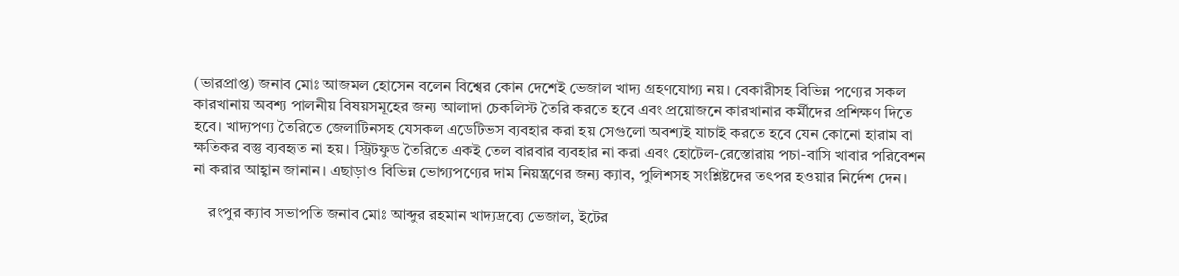(ভারপ্রাপ্ত) জনাব মোঃ আজমল হোসেন বলেন বিশ্বের কোন দেশেই ভেজাল খাদ্য গ্রহণযোগ্য নয়। বেকারীসহ বিভিন্ন পণ্যের সকল কারখানায় অবশ্য পালনীয় বিষয়সমূহের জন্য আলাদা চেকলিস্ট তৈরি করতে হবে এবং প্রয়োজনে কারখানার কর্মীদের প্রশিক্ষণ দিতে হবে। খাদ্যপণ্য তৈরিতে জেলাটিনসহ যেসকল এডেটিভস ব্যবহার করা হয় সেগুলো অবশ্যই যাচাই করতে হবে যেন কোনো হারাম বা ক্ষতিকর বস্তু ব্যবহৃত না হয়। স্ট্রিটফুড তৈরিতে একই তেল বারবার ব্যবহার না করা এবং হোটেল-রেস্তোরায় পচা-বাসি খাবার পরিবেশন না করার আহ্বান জানান। এছাড়াও বিভিন্ন ভোগ্যপণ্যের দাম নিয়ন্ত্রণের জন্য ক্যাব, পুলিশসহ সংশ্লিষ্টদের তৎপর হওয়ার নির্দেশ দেন।

    রংপুর ক্যাব সভাপতি জনাব মোঃ আব্দুর রহমান খাদ্যদ্রব্যে ভেজাল, ইটের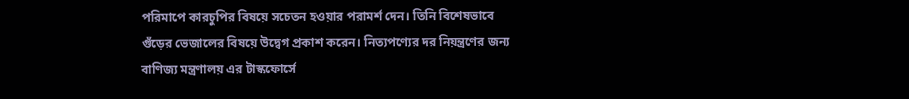পরিমাপে কারচুপির বিষয়ে সচেতন হওয়ার পরামর্শ দেন। তিনি বিশেষভাবে গুঁড়ের ভেজালের বিষয়ে উদ্বেগ প্রকাশ করেন। নিত্যপণ্যের দর নিয়ন্ত্রণের জন্য বাণিজ্য মন্ত্রণালয় এর টাস্কফোর্সে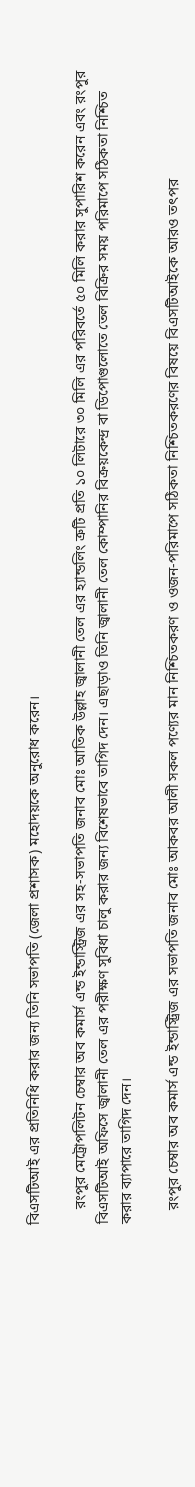বিএসটিআই এর প্রতিনিধি করার জন্য তিনি সভাপতি (জেলা প্রশাসক) মহোদয়কে অনুরোধ করেন।

    রংপুর মেট্রোপলিটন চেম্বার অব কমার্স এন্ড ইন্ডাস্ট্রিজ এর সহ-সভাপতি জনাব মোঃ আতিক উল্লাহ জ্বালানী তেল এর হ্যান্ডলিং ত্রুটি প্রতি ১০ লিটারে ৩০ মিলি এর পরিবর্তে ৫০ মিলি করার সুপারিশ করেন এবং রংপুর বিএসটিআই অফিসে জ্বালানী তেল এর পরীক্ষণ সুবিধা চালু করার জন্য বিশেষভাবে তাগিদ দেন। এছাড়াও তিনি জ্বালানী তেল কোম্পানির বিক্রয়কেন্দ্র বা ডিপোগুলোতে তেল বিক্রির সময় পরিমাপে সঠিকতা নিশ্চিত করার ব্যাপারে তাগিদ দেন।

    রংপুর চেম্বার অব কমার্স এন্ড ইন্ডাস্ট্রিজ এর সভাপতি জনাব মোঃ আকবর আলী সকল পণ্যের মান নিশ্চিতকরণ ও ওজন-পরিমাপে সঠিকতা নিশ্চিতকরণের বিষয়ে বিএসটিআইকে আরও তৎপর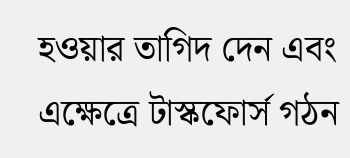হওয়ার তাগিদ দেন এবং এক্ষেত্রে টাস্কফোর্স গঠন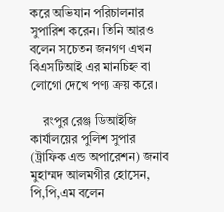করে অভিযান পরিচালনার সুপারিশ করেন। তিনি আরও বলেন সচেতন জনগণ এখন বিএসটিআই এর মানচিহ্ন বা লোগো দেখে পণ্য ক্রয় করে।

    রংপুর রেঞ্জ ডিআইজি কার্যালয়ের পুলিশ সুপার (ট্রাফিক এন্ড অপারেশন) জনাব মুহাম্মদ আলমগীর হোসেন, পি,পি,এম বলেন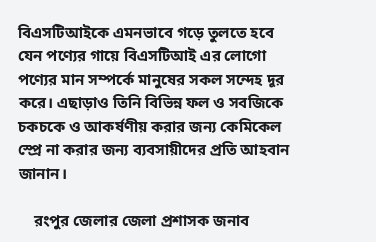বিএসটিআইকে এমনভাবে গড়ে তুলতে হবে যেন পণ্যের গায়ে বিএসটিআই এর লোগো পণ্যের মান সম্পর্কে মানুষের সকল সন্দেহ দূর করে। এছাড়াও তিনি বিভিন্ন ফল ও সবজিকে চকচকে ও আকর্ষণীয় করার জন্য কেমিকেল স্প্রে না করার জন্য ব্যবসায়ীদের প্রতি আহবান জানান।

    রংপুর জেলার জেলা প্রশাসক জনাব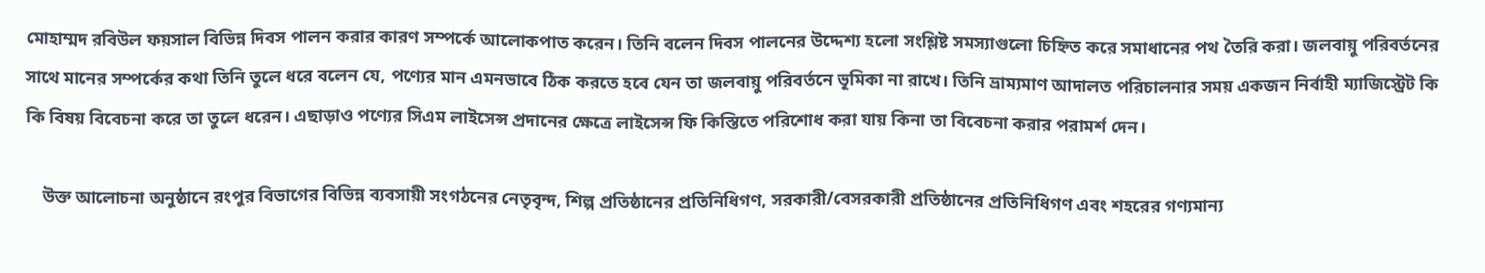মোহাম্মদ রবিউল ফয়সাল বিভিন্ন দিবস পালন করার কারণ সম্পর্কে আলোকপাত করেন। তিনি বলেন দিবস পালনের উদ্দেশ্য হলো সংশ্লিষ্ট সমস্যাগুলো চিহ্নিত করে সমাধানের পথ তৈরি করা। জলবায়ু পরিবর্তনের সাথে মানের সম্পর্কের কথা তিনি তুলে ধরে বলেন যে, পণ্যের মান এমনভাবে ঠিক করতে হবে যেন তা জলবায়ু পরিবর্তনে ভূমিকা না রাখে। তিনি ভ্রাম্যমাণ আদালত পরিচালনার সময় একজন নির্বাহী ম্যাজিস্ট্রেট কি কি বিষয় বিবেচনা করে তা তুলে ধরেন। এছাড়াও পণ্যের সিএম লাইসেন্স প্রদানের ক্ষেত্রে লাইসেন্স ফি কিস্তিতে পরিশোধ করা যায় কিনা তা বিবেচনা করার পরামর্শ দেন।

    উক্ত আলোচনা অনুষ্ঠানে রংপুর বিভাগের বিভিন্ন ব্যবসায়ী সংগঠনের নেতৃবৃন্দ, শিল্প প্রতিষ্ঠানের প্রতিনিধিগণ, সরকারী/বেসরকারী প্রতিষ্ঠানের প্রতিনিধিগণ এবং শহরের গণ্যমান্য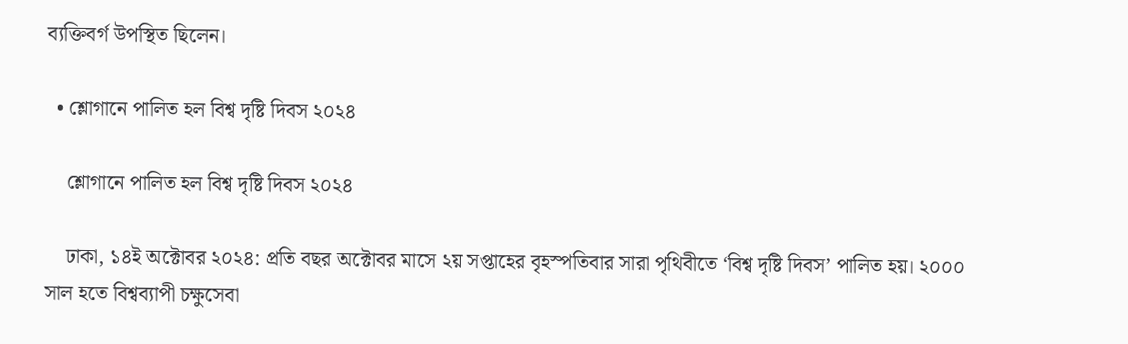ব্যক্তিবর্গ উপস্থিত ছিলেন।

  • শ্লোগানে পালিত হল বিশ্ব দৃষ্টি দিবস ২০২৪

    শ্লোগানে পালিত হল বিশ্ব দৃষ্টি দিবস ২০২৪

    ঢাকা, ১৪ই অক্টোবর ২০২৪: প্রতি বছর অক্টোবর মাসে ২য় সপ্তাহের বৃহস্পতিবার সারা পৃথিবীতে ‘বিশ্ব দৃষ্টি দিবস’ পালিত হয়। ২০০০ সাল হতে বিশ্বব্যাপী চক্ষুসেবা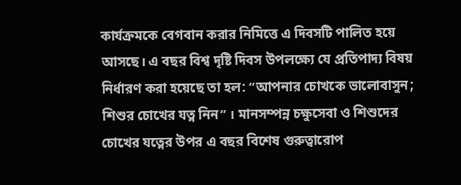কার্যক্রমকে বেগবান করার নিমিত্তে এ দিবসটি পালিত হয়ে আসছে। এ বছর বিশ্ব দৃষ্টি দিবস উপলক্ষ্যে যে প্রতিপাদ্য বিষয় নির্ধারণ করা হয়েছে তা হল: “আপনার চোখকে ভালোবাসুন; শিশুর চোখের যত্ন নিন” । মানসম্পন্ন চক্ষুসেবা ও শিশুদের চোখের যত্নের উপর এ বছর বিশেষ গুরুত্বারোপ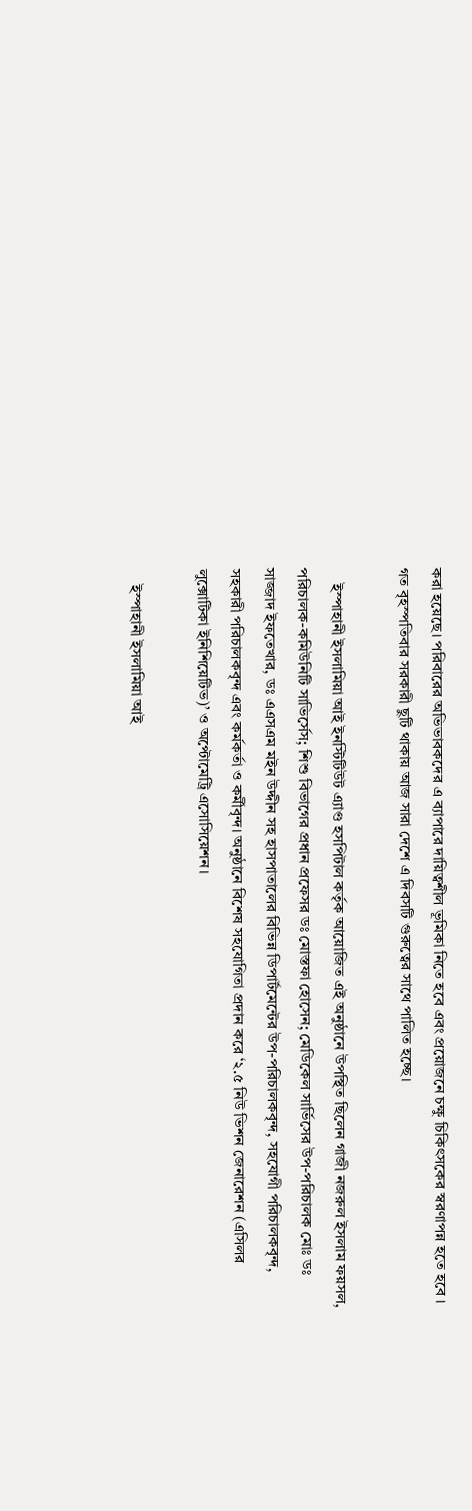করা হয়েছে। পরিবারের অভিভাবকদের এ ব্যাপারে দায়িত্বশীল ভূমিকা নিতে হবে এবং প্রয়োজনে চক্ষু চিকিৎসকের স্বরণাপন্ন হতে হবে । গত বৃহস্পতিবার সরকারী ছুটি থাকায় আজ সারা দেশে এ দিবসটি গুরুত্বের সাথে পালিত হচ্ছে।

    ইস্পাহানী ইসলামিয়া আই ইনস্টিটিউট এ্যাণ্ড হসপিটাল কর্তৃক আয়োজিত এই অনুষ্ঠানে উপস্থিত ছিলেন গাজী নজরুল ইসলাম ফয়সল, পরিচালক-কমিউনিটি সাভির্সেস; শিশু বিভাগের প্রধান প্রফেসর ডঃ মোস্তফা হোসেন; মেডিকেল সার্ভিসের উপ-পরিচালক মোঃ ডঃ সাজ্জাদ ইফতেখার, ডঃ এএসএম মইন উদ্দীন সহ হাসপাতালের বিভিন্ন ডিপার্টমেন্টের উপ-পরিচালকবৃন্দ, সহযোগী পরিচালকবৃন্দ, সহকারী পরিচালকবৃন্দ এবং কর্মকর্তা ও কর্মীবৃন্দ। অনুষ্ঠানে বিশেষ সহযোগিতা প্রদান করে ‘২.৫ নিউ ভিশন জেনারেশন (এসিলর লুক্সোটিকা ইনিশিয়েটিভ)’ ও অপ্টোমেট্রি এসোসিয়েশন।

    ইস্পাহানী ইসলামিয়া আই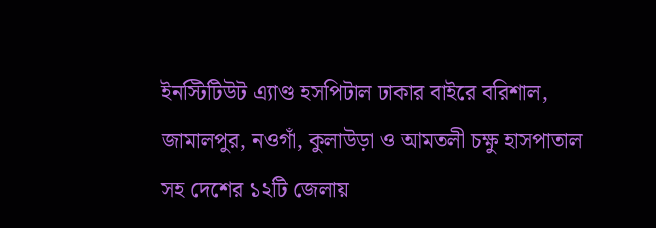ইনস্টিটিউট এ্যাণ্ড হসপিটাল ঢাকার বাইরে বরিশাল, জামালপুর, নওগাঁ, কুলাউড়া ও আমতলী চক্ষু হাসপাতাল সহ দেশের ১২টি জেলায়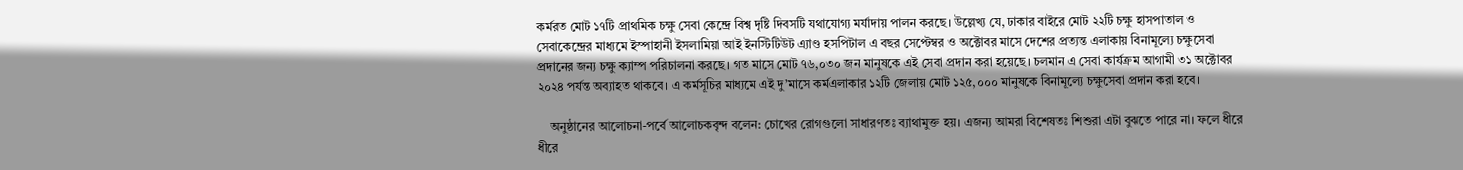কর্মরত মোট ১৭টি প্রাথমিক চক্ষু সেবা কেন্দ্রে বিশ্ব দৃষ্টি দিবসটি যথাযোগ্য মর্যাদায় পালন করছে। উল্লেখ্য যে, ঢাকার বাইরে মোট ২২টি চক্ষু হাসপাতাল ও সেবাকেন্দ্রের মাধ্যমে ইস্পাহানী ইসলামিয়া আই ইনস্টিটিউট এ্যাণ্ড হসপিটাল এ বছর সেপ্টেম্বর ও অক্টোবর মাসে দেশের প্রত্যন্ত এলাকায় বিনামূল্যে চক্ষুসেবা প্রদানের জন্য চক্ষু ক্যাম্প পরিচালনা করছে। গত মাসে মোট ৭৬,০৩০ জন মানুষকে এই সেবা প্রদান করা হয়েছে। চলমান এ সেবা কার্যক্রম আগামী ৩১ অক্টোবর ২০২৪ পর্যন্ত অব্যাহত থাকবে। এ কর্মসূচির মাধ্যমে এই দু’মাসে কর্মএলাকার ১২টি জেলায় মোট ১২৫,০০০ মানুষকে বিনামূল্যে চক্ষুসেবা প্রদান করা হবে।

    অনুষ্ঠানের আলোচনা-পর্বে আলোচকবৃন্দ বলেন: চোখের রোগগুলো সাধারণতঃ ব্যাথামুক্ত হয়। এজন্য আমরা বিশেষতঃ শিশুরা এটা বুঝতে পারে না। ফলে ধীরে ধীরে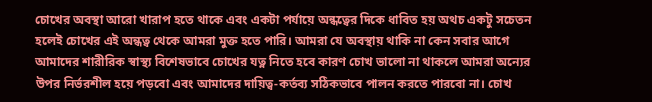চোখের অবস্থা আরো খারাপ হতে থাকে এবং একটা পর্যায়ে অন্ধত্বের দিকে ধাবিত হয় অথচ একটু সচেতন হলেই চোখের এই অন্ধত্ব থেকে আমরা মুক্ত হতে পারি। আমরা যে অবস্থায় থাকি না কেন সবার আগে আমাদের শারীরিক স্বাস্থ্য বিশেষভাবে চোখের যত্ন নিতে হবে কারণ চোখ ভালো না থাকলে আমরা অন্যের উপর নির্ভরশীল হয়ে পড়বো এবং আমাদের দায়িত্ব-কর্তব্য সঠিকভাবে পালন করতে পারবো না। চোখ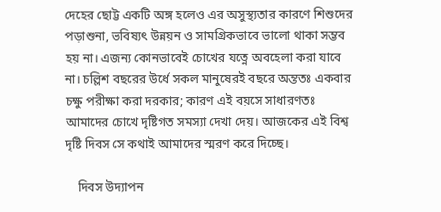দেহের ছোট্ট একটি অঙ্গ হলেও এর অসুস্থ্যতার কারণে শিশুদের পড়াশুনা, ভবিষ্যৎ উন্নয়ন ও সামগ্রিকভাবে ভালো থাকা সম্ভব হয় না। এজন্য কোনভাবেই চোখের যত্নে অবহেলা করা যাবে না। চল্লিশ বছরের উর্ধে সকল মানুষেরই বছরে অন্ততঃ একবার চক্ষু পরীক্ষা করা দরকার; কারণ এই বয়সে সাধারণতঃ আমাদের চোখে দৃষ্টিগত সমস্যা দেখা দেয়। আজকের এই বিশ্ব দৃষ্টি দিবস সে কথাই আমাদের স্মরণ করে দিচ্ছে।

    দিবস উদ্যাপন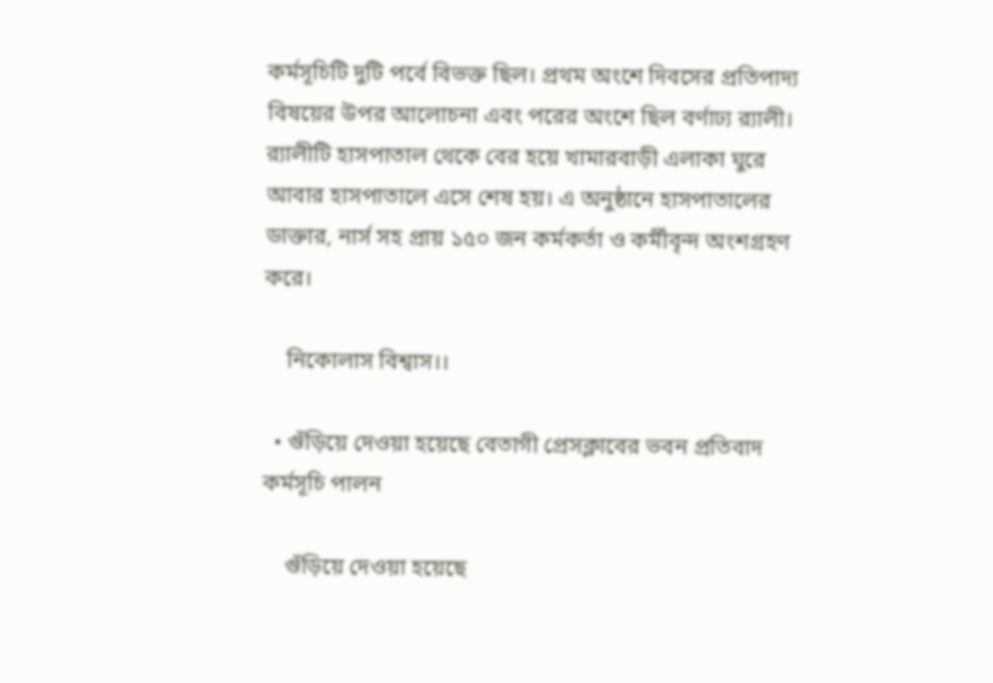কর্মসূচিটি দুটি পর্বে বিভক্ত ছিল। প্রথম অংশে দিবসের প্রতিপাদ্য বিষয়ের উপর আলোচনা এবং পরের অংশে ছিল বর্ণাঢ্য র‌্যালী। র‌্যালীটি হাসপাতাল থেকে বের হয়ে খামারবাড়ী এলাকা ঘুরে আবার হাসপাতালে এসে শেষ হয়। এ অনুষ্ঠানে হাসপাতালের ডাক্তার, নার্স সহ প্রায় ১৫০ জন কর্মকর্তা ও কর্মীবৃন্দ অংশগ্রহণ করে।

    নিকোলাস বিশ্বাস।।

  • গুঁড়িয়ে দেওয়া হয়েছে বেতাগী প্রেসক্লাবের ভবন প্রতিবাদ কর্মসূচি পালন

    গুঁড়িয়ে দেওয়া হয়েছে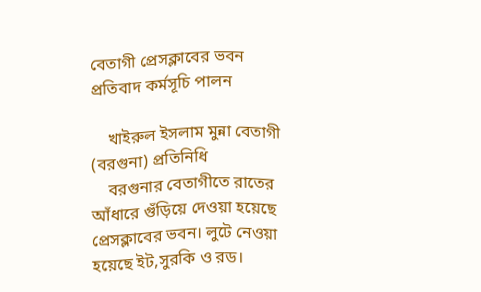বেতাগী প্রেসক্লাবের ভবন প্রতিবাদ কর্মসূচি পালন

    খাইরুল ইসলাম মুন্না বেতাগী (বরগুনা) প্রতিনিধি
    বরগুনার বেতাগীতে রাতের আঁধারে গুঁড়িয়ে দেওয়া হয়েছে প্রেসক্লাবের ভবন। লুটে নেওয়া হয়েছে ইট,সুরকি ও রড।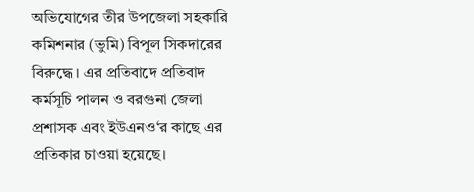অভিযোগের তীর উপজেলা সহকারি কমিশনার (ভুমি) বিপূল সিকদারের বিরুদ্ধে। এর প্রতিবাদে প্রতিবাদ কর্মসূচি পালন ও বরগুনা জেলা প্রশাসক এবং ইউএনও‘র কাছে এর প্রতিকার চাওয়া হয়েছে।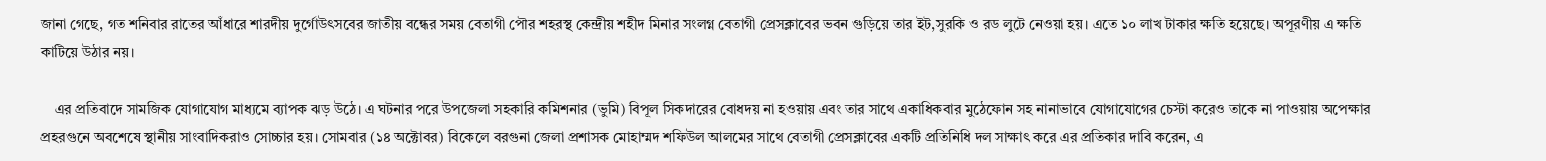জানা গেছে, গত শনিবার রাতের আঁধারে শারদীয় দুর্গোউৎসবের জাতীয় বন্ধের সময় বেতাগী পৌর শহরস্থ কেন্দ্রীয় শহীদ মিনার সংলগ্ন বেতাগী প্রেসক্লাবের ভবন গুড়িয়ে তার ইট,সুরকি ও রড লুটে নেওয়া হয়। এতে ১০ লাখ টাকার ক্ষতি হয়েছে। অপূরণীয় এ ক্ষতি কাটিয়ে উঠার নয়।

    এর প্রতিবাদে সামজিক যোগাযোগ মাধ্যমে ব্যাপক ঝড় উঠে। এ ঘটনার পরে উপজেলা সহকারি কমিশনার (ভুমি) বিপূল সিকদারের বোধদয় না হওয়ায় এবং তার সাথে একাধিকবার মুঠেফোন সহ নানাভাবে যোগাযোগের চেস্টা করেও তাকে না পাওয়ায় অপেক্ষার প্রহরগুনে অবশেষে স্থানীয় সাংবাদিকরাও সোচ্চার হয়। সোমবার (১৪ অক্টোবর) বিকেলে বরগুনা জেলা প্রশাসক মোহাম্মদ শফিউল আলমের সাথে বেতাগী প্রেসক্লাবের একটি প্রতিনিধি দল সাক্ষাৎ করে এর প্রতিকার দাবি করেন, এ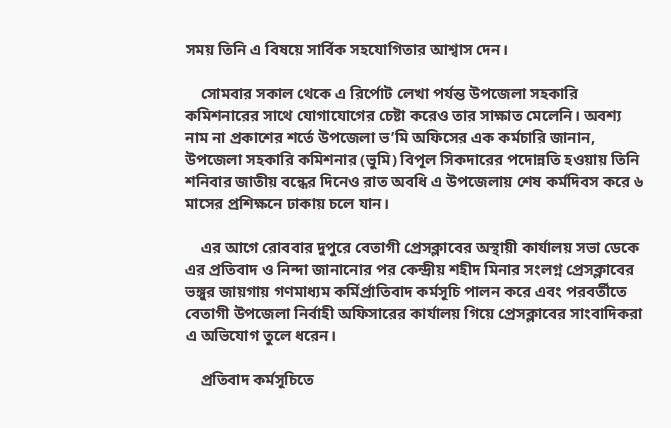সময় তিনি এ বিষয়ে সার্বিক সহযোগিতার আশ্বাস দেন।

    সোমবার সকাল থেকে এ রির্পোট লেখা পর্যন্ত উপজেলা সহকারি কমিশনারের সাথে যোগাযোগের চেষ্টা করেও তার সাক্ষাত মেলেনি। অবশ্য নাম না প্রকাশের শর্তে উপজেলা ভ’মি অফিসের এক কর্মচারি জানান, উপজেলা সহকারি কমিশনার (ভুমি) বিপূল সিকদারের পদোন্নতি হওয়ায় তিনি শনিবার জাতীয় বন্ধের দিনেও রাত অবধি এ উপজেলায় শেষ কর্মদিবস করে ৬ মাসের প্রশিক্ষনে ঢাকায় চলে যান।

    এর আগে রোববার দুপুরে বেতাগী প্রেসক্লাবের অস্থায়ী কার্যালয় সভা ডেকে এর প্রতিবাদ ও নিন্দা জানানোর পর কেন্দ্রীয় শহীদ মিনার সংলগ্ন প্রেসক্লাবের ভঙ্গুর জায়গায় গণমাধ্যম কর্মির্প্রাতিবাদ কর্মসূচি পালন করে এবং পরবর্তীতে বেতাগী উপজেলা নির্বাহী অফিসারের কার্যালয় গিয়ে প্রেসক্লাবের সাংবাদিকরা এ অভিযোগ তুলে ধরেন।

    প্রতিবাদ কর্মসূচিতে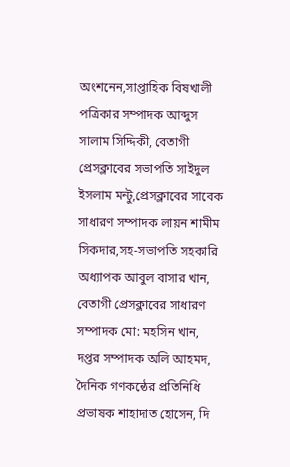অংশনেন,সাপ্তাহিক বিষখালী পত্রিকার সম্পাদক আব্দুস সালাম সিদ্দিকী, বেতাগী প্রেসক্লাবের সভাপতি সাইদুল ইসলাম মন্টু,প্রেসক্লাবের সাবেক সাধারণ সম্পাদক লায়ন শামীম সিকদার,সহ-সভাপতি সহকারি অধ্যাপক আবুল বাসার খান, বেতাগী প্রেসক্লাবের সাধারণ সম্পাদক মো: মহসিন খান, দপ্তর সম্পাদক অলি আহমদ, দৈনিক গণকন্ঠের প্রতিনিধি প্রভাষক শাহাদাত হোসেন, দি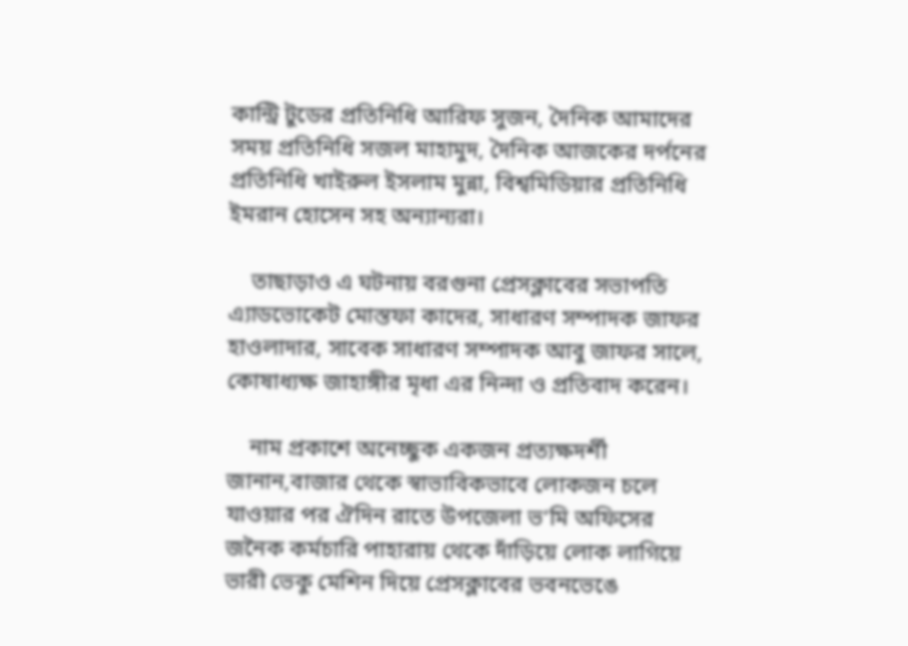কান্ট্রি টুডের প্রতিনিধি আরিফ সুজন, দৈনিক আমাদের সময় প্রতিনিধি সজল মাহামুদ, দৈনিক আজকের দর্পনের প্রতিনিধি খাইরুল ইসলাম মুন্না, বিশ্বমিডিয়ার প্রতিনিধি ইমরান হোসেন সহ অন্যান্যরা।

    তাছাড়াও এ ঘটনায় বরগুনা প্রেসক্লাবের সভাপতি এ্যাডভোকেট মোস্তফা কাদের, সাধারণ সম্পাদক জাফর হাওলাদার, সাবেক সাধারণ সম্পাদক আবু জাফর সালে, কোষাধ্যক্ষ জাহাঙ্গীর মৃধা এর নিন্দা ও প্রতিবাদ করেন।

    নাম প্রকাশে অনেচ্ছুক একজন প্রত্যক্ষদর্শী জানান,বাজার থেকে স্বাভাবিকভাবে লোকজন চলে যাওয়ার পর ঐদিন রাতে উপজেলা ভ’মি অফিসের জনৈক কর্মচারি পাহারায় থেকে দাঁড়িয়ে লোক লাগিয়ে ভারী ভেকু মেশিন দিয়ে প্রেসক্লাবের ভবনভেঙে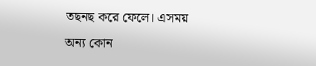তছনছ করে ফেলে। এসময় অন্য কোন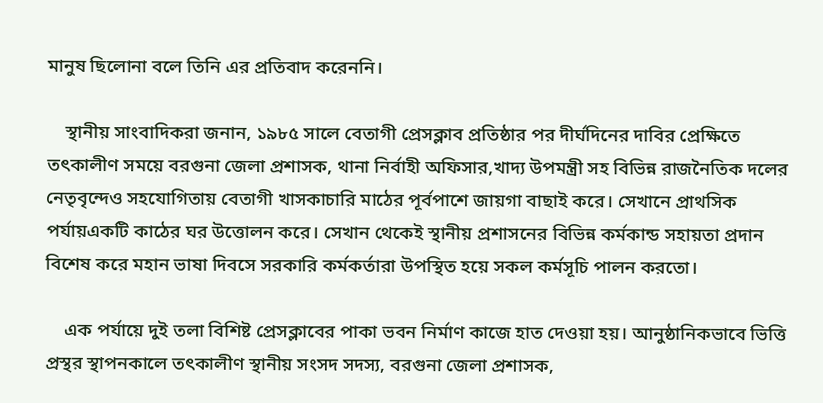মানুষ ছিলোনা বলে তিনি এর প্রতিবাদ করেননি।

    স্থানীয় সাংবাদিকরা জনান, ১৯৮৫ সালে বেতাগী প্রেসক্লাব প্রতিষ্ঠার পর দীর্ঘদিনের দাবির প্রেক্ষিতে তৎকালীণ সময়ে বরগুনা জেলা প্রশাসক, থানা নির্বাহী অফিসার,খাদ্য উপমন্ত্রী সহ বিভিন্ন রাজনৈতিক দলের নেতৃবৃন্দেও সহযোগিতায় বেতাগী খাসকাচারি মাঠের পূর্বপাশে জায়গা বাছাই করে। সেখানে প্রাথসিক পর্যায়একটি কাঠের ঘর উত্তোলন করে। সেখান থেকেই স্থানীয় প্রশাসনের বিভিন্ন কর্মকান্ড সহায়তা প্রদান বিশেষ করে মহান ভাষা দিবসে সরকারি কর্মকর্তারা উপস্থিত হয়ে সকল কর্মসূচি পালন করতো।

    এক পর্যায়ে দুই তলা বিশিষ্ট প্রেসক্লাবের পাকা ভবন নির্মাণ কাজে হাত দেওয়া হয়। আনুষ্ঠানিকভাবে ভিত্তি প্রস্থর স্থাপনকালে তৎকালীণ স্থানীয় সংসদ সদস্য, বরগুনা জেলা প্রশাসক,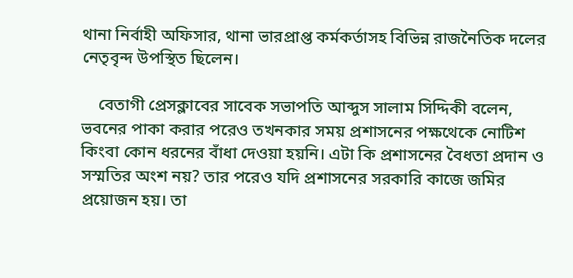থানা নির্বাহী অফিসার, থানা ভারপ্রাপ্ত কর্মকর্তাসহ বিভিন্ন রাজনৈতিক দলের নেতৃবৃন্দ উপস্থিত ছিলেন।

    বেতাগী প্রেসক্লাবের সাবেক সভাপতি আব্দুস সালাম সিদ্দিকী বলেন, ভবনের পাকা করার পরেও তখনকার সময় প্রশাসনের পক্ষথেকে নোটিশ কিংবা কোন ধরনের বাঁধা দেওয়া হয়নি। এটা কি প্রশাসনের বৈধতা প্রদান ও সস্মতির অংশ নয়? তার পরেও যদি প্রশাসনের সরকারি কাজে জমির প্রয়োজন হয়। তা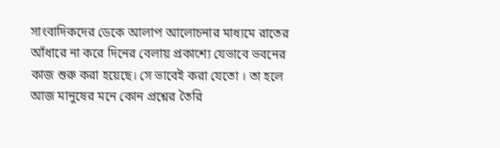সাংবাদিকদের ডেকে আলাপ আলোচনার মাধ্যমে রাতের আঁধারে না করে দিনের বেলায় প্রকাশ্যে যেভাবে ভবনের কাজ শুরু করা হয়েছে। সে ভাবেই করা যেতো । তা হলে আজ মানুষের মনে কোন প্রশ্নের তৈরি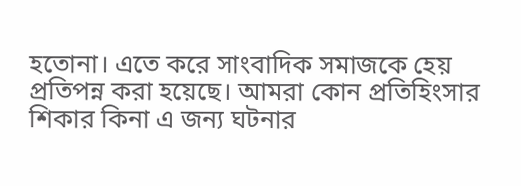হতোনা। এতে করে সাংবাদিক সমাজকে হেয় প্রতিপন্ন করা হয়েছে। আমরা কোন প্রতিহিংসার শিকার কিনা এ জন্য ঘটনার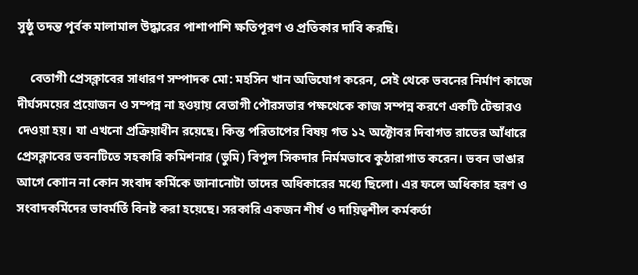সুষ্ঠু তদন্ত পূর্বক মালামাল উদ্ধারের পাশাপাশি ক্ষতিপূরণ ও প্রতিকার দাবি করছি।

    বেতাগী প্রেসক্লাবের সাধারণ সম্পাদক মো: মহসিন খান অভিযোগ করেন, সেই থেকে ভবনের নির্মাণ কাজে দীর্ঘসময়ের প্রয়োজন ও সম্পন্ন না হওয়ায় বেতাগী পৌরসভার পক্ষথেকে কাজ সম্পন্ন করণে একটি টেন্ডারও দেওয়া হয়। যা এখনো প্রক্রিয়াধীন রয়েছে। কিন্ত পরিতাপের বিষয় গত ১২ অক্টোবর দিবাগত রাতের আঁধারে প্রেসক্লাবের ভবনটিতে সহকারি কমিশনার (ভুমি) বিপূল সিকদার নির্মমভাবে কুঠারাগাত করেন। ভবন ভাঙার আগে কোান না কোন সংবাদ কর্মিকে জানানোটা তাদের অধিকারের মধ্যে ছিলো। এর ফলে অধিকার হরণ ও সংবাদকর্মিদের ভাবর্মর্তি বিনষ্ট করা হয়েছে। সরকারি একজন শীর্ষ ও দায়িত্বশীল কর্মকর্তা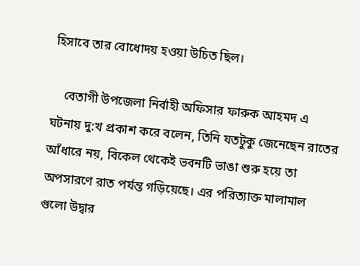হিসাবে তার বোধোদয় হওয়া উচিত ছিল।

    বেতাগী উপজেলা নির্বাহী অফিসার ফারুক আহমদ এ ঘটনায় দু:খ প্রকাশ করে বলেন, তিনি যতটুকু জেনেছেন রাতের আঁধারে নয়, বিকেল থেকেই ভবনটি ভাঙা শুরু হয়ে তা অপসারণে রাত পর্যন্ত গড়িয়েছে। এর পরিত্যাক্ত মালামাল গুলো উদ্বার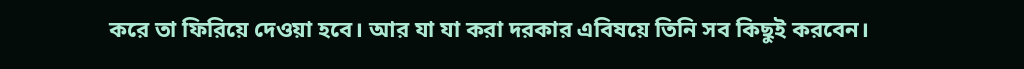করে তা ফিরিয়ে দেওয়া হবে। আর যা যা করা দরকার এবিষয়ে তিনি সব কিছুই করবেন।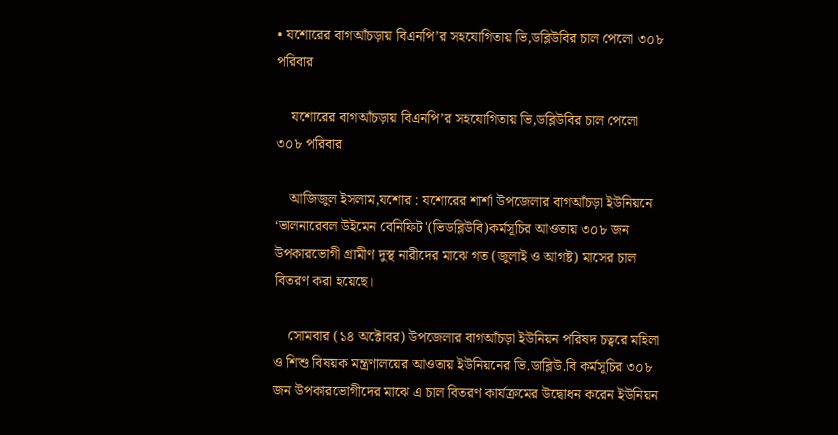• যশোরের বাগআঁচড়ায় বিএনপি’র সহযোগিতায় ভি,ডব্লিউবির চাল পেলো ৩০৮ পরিবার

    যশোরের বাগআঁচড়ায় বিএনপি’র সহযোগিতায় ভি,ডব্লিউবির চাল পেলো ৩০৮ পরিবার

    আজিজুল ইসলাম,যশোর : যশোরের শার্শা উপজেলার বাগআঁচড়া ইউনিয়নে ‘ভালনারেবল উইমেন বেনিফিট'(ভিডব্লিউবি)কর্মসূচির আওতায় ৩০৮ জন উপকারভোগী গ্রামীণ দুস্থ নারীদের মাঝে গত (জুলাই ও আগষ্ট) মাসের চাল বিতরণ করা হয়েছে।

    সোমবার (১৪ অক্টোবর) উপজেলার বাগআঁচড়া ইউনিয়ন পরিষদ চত্বরে মহিলা ও শিশু বিষয়ক মন্ত্রণালয়ের আওতায় ইউনিয়নের ভি.ডাব্লিউ.বি কর্মসূচির ৩০৮ জন উপকারভোগীদের মাঝে এ চাল বিতরণ কার্যক্রমের উদ্বোধন করেন ইউনিয়ন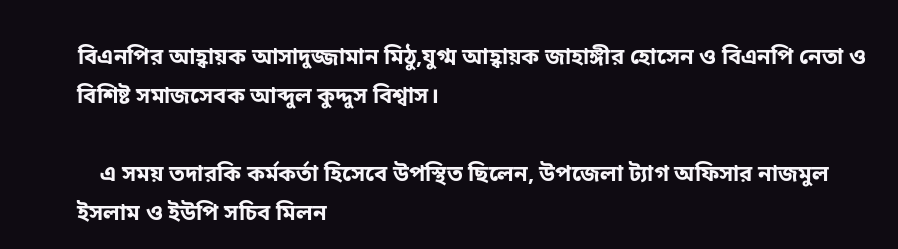বিএনপির আহ্বায়ক আসাদুজ্জামান মিঠু,যুগ্ম আহ্বায়ক জাহাঙ্গীর হোসেন ও বিএনপি নেতা ও বিশিষ্ট সমাজসেবক আব্দুল কুদ্দুস বিশ্বাস।

    এ সময় তদারকি কর্মকর্তা হিসেবে উপস্থিত ছিলেন, উপজেলা ট্যাগ অফিসার নাজমুল ইসলাম ও ইউপি সচিব মিলন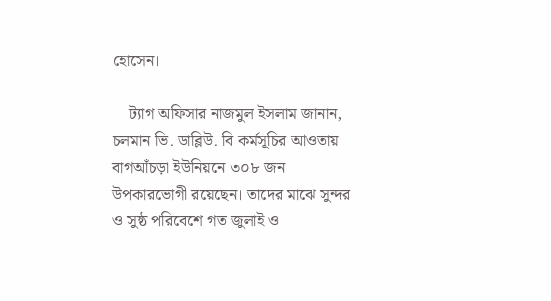হোসেন।

    ট্যাগ অফিসার নাজমুল ইসলাম জানান, চলমান ভি. ডাব্লিউ. বি কর্মসূচির আওতায় বাগআঁচড়া ইউনিয়নে ৩০৮ জন উপকারভোগী রয়েছেন। তাদের মাঝে সুন্দর ও সুষ্ঠ পরিবেশে গত জুলাই ও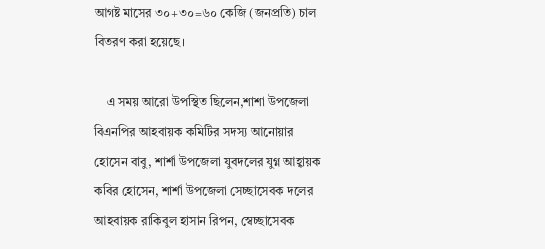আগষ্ট মাসের ৩০+৩০=৬০ কেজি (জনপ্রতি) চাল বিতরণ করা হয়েছে।

    এ সময় আরো উপস্থিত ছিলেন,শাশা উপজেলা বিএনপির আহবায়ক কমিটির সদস্য আনোয়ার হোসেন বাবু, শার্শা উপজেলা যুবদলের যুগ্ন আহ্বায়ক কবির হোসেন, শার্শা উপজেলা সেচ্ছাসেবক দলের আহবায়ক রাকিবুল হাসান রিপন, স্বেচ্ছাসেবক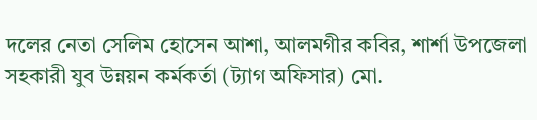দলের নেতা সেলিম হোসেন আশা, আলমগীর কবির, শার্শা উপজেলা সহকারী যুব উন্নয়ন কর্মকর্তা (ট্যাগ অফিসার) মো.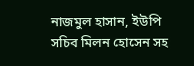নাজমুল হাসান, ইউপি সচিব মিলন হোসেন সহ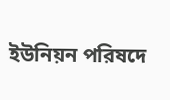ইউনিয়ন পরিষদে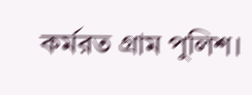কর্মরত গ্রাম পুলিশ।